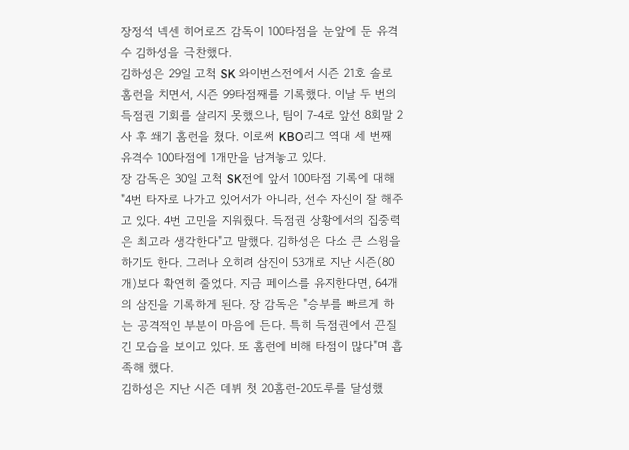장정석 넥센 히어로즈 감독이 100타점을 눈앞에 둔 유격수 김하성을 극찬했다.
김하성은 29일 고척 SK 와이번스전에서 시즌 21호 솔로 홈런을 치면서, 시즌 99타점째를 기록했다. 이날 두 번의 득점권 기회를 살리지 못했으나, 팀이 7-4로 앞선 8회말 2사 후 쐐기 홈런을 쳤다. 이로써 KBO리그 역대 세 번째 유격수 100타점에 1개만을 남겨놓고 있다.
장 감독은 30일 고척 SK전에 앞서 100타점 기록에 대해 "4번 타자로 나가고 있어서가 아니라, 선수 자신이 잘 해주고 있다. 4번 고민을 지워줬다. 득점권 상황에서의 집중력은 최고라 생각한다"고 말했다. 김하성은 다소 큰 스윙을 하기도 한다. 그러나 오히려 삼진이 53개로 지난 시즌(80개)보다 확연히 줄었다. 지금 페이스를 유지한다면, 64개의 삼진을 기록하게 된다. 장 감독은 "승부를 빠르게 하는 공격적인 부분이 마음에 든다. 특히 득점권에서 끈질긴 모습을 보이고 있다. 또 홈런에 비해 타점이 많다"며 흡족해 했다.
김하성은 지난 시즌 데뷔 첫 20홈런-20도루를 달성했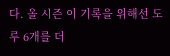다. 올 시즌 이 기록을 위해선 도루 6개를 더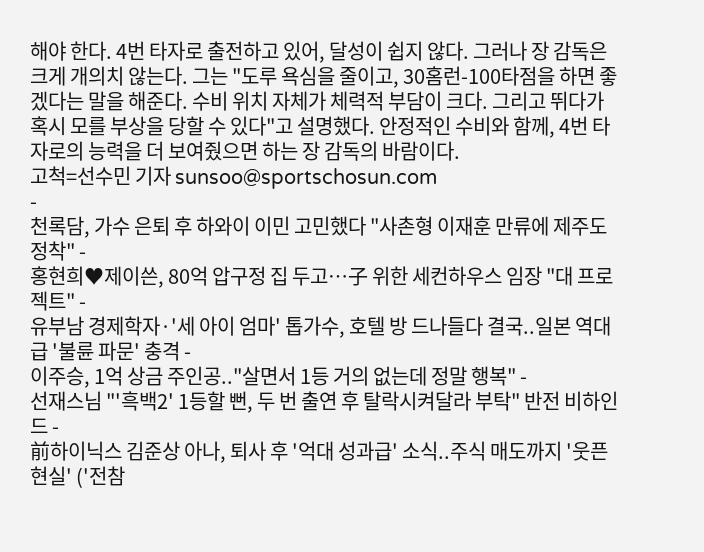해야 한다. 4번 타자로 출전하고 있어, 달성이 쉽지 않다. 그러나 장 감독은 크게 개의치 않는다. 그는 "도루 욕심을 줄이고, 30홈런-100타점을 하면 좋겠다는 말을 해준다. 수비 위치 자체가 체력적 부담이 크다. 그리고 뛰다가 혹시 모를 부상을 당할 수 있다"고 설명했다. 안정적인 수비와 함께, 4번 타자로의 능력을 더 보여줬으면 하는 장 감독의 바람이다.
고척=선수민 기자 sunsoo@sportschosun.com
-
천록담, 가수 은퇴 후 하와이 이민 고민했다 "사촌형 이재훈 만류에 제주도 정착" -
홍현희♥제이쓴, 80억 압구정 집 두고…子 위한 세컨하우스 임장 "대 프로젝트" -
유부남 경제학자·'세 아이 엄마' 톱가수, 호텔 방 드나들다 결국..일본 역대급 '불륜 파문' 충격 -
이주승, 1억 상금 주인공.."살면서 1등 거의 없는데 정말 행복" -
선재스님 "'흑백2' 1등할 뻔, 두 번 출연 후 탈락시켜달라 부탁" 반전 비하인드 -
前하이닉스 김준상 아나, 퇴사 후 '억대 성과급' 소식..주식 매도까지 '웃픈 현실' ('전참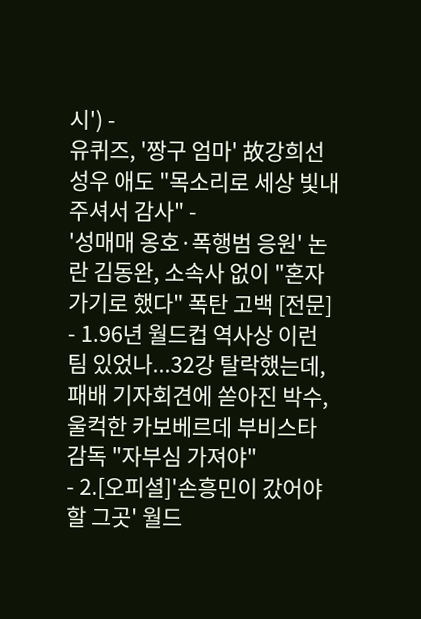시') -
유퀴즈, '짱구 엄마' 故강희선 성우 애도 "목소리로 세상 빛내주셔서 감사" -
'성매매 옹호·폭행범 응원' 논란 김동완, 소속사 없이 "혼자 가기로 했다" 폭탄 고백 [전문]
- 1.96년 월드컵 역사상 이런 팀 있었나...32강 탈락했는데, 패배 기자회견에 쏟아진 박수, 울컥한 카보베르데 부비스타 감독 "자부심 가져야"
- 2.[오피셜]'손흥민이 갔어야 할 그곳' 월드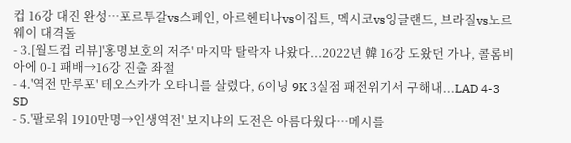컵 16강 대진 완성…포르투갈vs스페인, 아르헨티나vs이집트, 멕시코vs잉글랜드, 브라질vs노르웨이 대격돌
- 3.[월드컵 리뷰]'홍명보호의 저주' 마지막 탈락자 나왔다...2022년 韓 16강 도왔던 가나, 콜롬비아에 0-1 패배→16강 진출 좌절
- 4.'역전 만루포' 테오스카가 오타니를 살렸다, 6이닝 9K 3실점 패전위기서 구해내...LAD 4-3 SD
- 5.'팔로워 1910만명→인생역전' 보지냐의 도전은 아름다웠다…메시를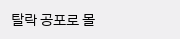탈락 공포로 몰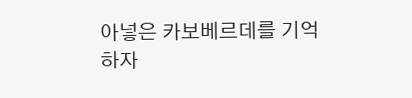아넣은 카보베르데를 기억하자